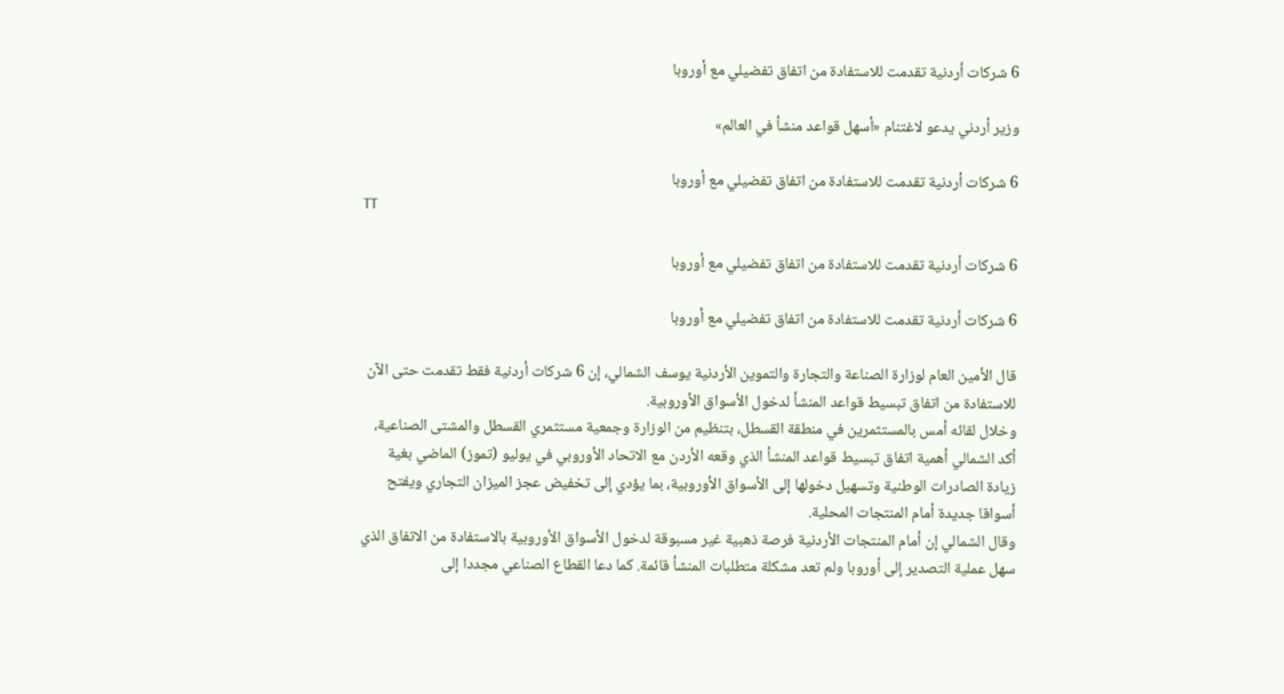6 شركات أردنية تقدمت للاستفادة من اتفاق تفضيلي مع أوروبا

وزير أردني يدعو لاغتنام «أسهل قواعد منشأ في العالم»

6 شركات أردنية تقدمت للاستفادة من اتفاق تفضيلي مع أوروبا
TT

6 شركات أردنية تقدمت للاستفادة من اتفاق تفضيلي مع أوروبا

6 شركات أردنية تقدمت للاستفادة من اتفاق تفضيلي مع أوروبا

قال الأمين العام لوزارة الصناعة والتجارة والتموين الأردنية يوسف الشمالي، إن 6 شركات أردنية فقط تقدمت حتى الآن للاستفادة من اتفاق تبسيط قواعد المنشأ لدخول الأسواق الأوروبية.
وخلال لقائه أمس بالمستثمرين في منطقة القسطل، بتنظيم من الوزارة وجمعية مستثمري القسطل والمشتى الصناعية، أكد الشمالي أهمية اتفاق تبسيط قواعد المنشأ الذي وقعه الأردن مع الاتحاد الأوروبي في يوليو (تموز) الماضي بغية زيادة الصادرات الوطنية وتسهيل دخولها إلى الأسواق الأوروبية، بما يؤدي إلى تخفيض عجز الميزان التجاري ويفتح أسواقا جديدة أمام المنتجات المحلية.
وقال الشمالي إن أمام المنتجات الأردنية فرصة ذهبية غير مسبوقة لدخول الأسواق الأوروبية بالاستفادة من الاتفاق الذي سهل عملية التصدير إلى أوروبا ولم تعد مشكلة متطلبات المنشأ قائمة. كما دعا القطاع الصناعي مجددا إلى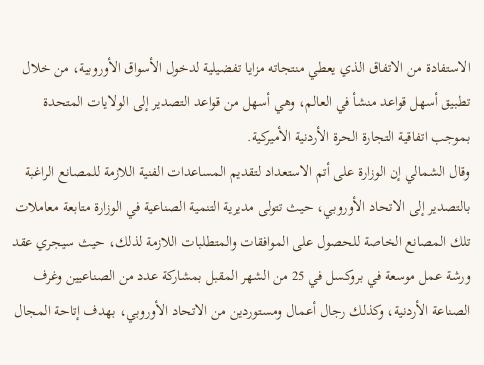الاستفادة من الاتفاق الذي يعطي منتجاته مزايا تفضيلية لدخول الأسواق الأوروبية، من خلال تطبيق أسهل قواعد منشأ في العالم، وهي أسهل من قواعد التصدير إلى الولايات المتحدة بموجب اتفاقية التجارة الحرة الأردنية الأميركية.
وقال الشمالي إن الوزارة على أتم الاستعداد لتقديم المساعدات الفنية اللازمة للمصانع الراغبة بالتصدير إلى الاتحاد الأوروبي، حيث تتولى مديرية التنمية الصناعية في الوزارة متابعة معاملات تلك المصانع الخاصة للحصول على الموافقات والمتطلبات اللازمة لذلك، حيث سيجري عقد ورشة عمل موسعة في بروكسل في 25 من الشهر المقبل بمشاركة عدد من الصناعيين وغرف الصناعة الأردنية، وكذلك رجال أعمال ومستوردين من الاتحاد الأوروبي، بهدف إتاحة المجال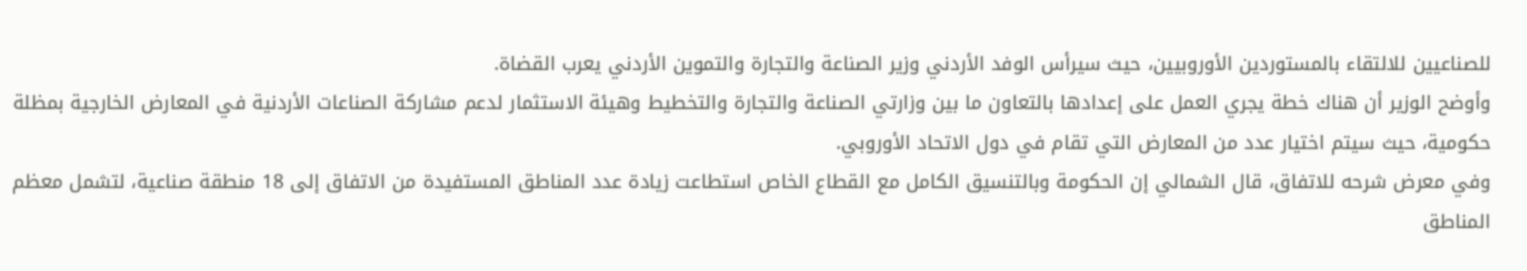للصناعيين للالتقاء بالمستوردين الأوروبيين، حيث سيرأس الوفد الأردني وزير الصناعة والتجارة والتموين الأردني يعرب القضاة.
وأوضح الوزير أن هناك خطة يجري العمل على إعدادها بالتعاون ما بين وزارتي الصناعة والتجارة والتخطيط وهيئة الاستثمار لدعم مشاركة الصناعات الأردنية في المعارض الخارجية بمظلة حكومية، حيث سيتم اختيار عدد من المعارض التي تقام في دول الاتحاد الأوروبي.
وفي معرض شرحه للاتفاق، قال الشمالي إن الحكومة وبالتنسيق الكامل مع القطاع الخاص استطاعت زيادة عدد المناطق المستفيدة من الاتفاق إلى 18 منطقة صناعية، لتشمل معظم المناطق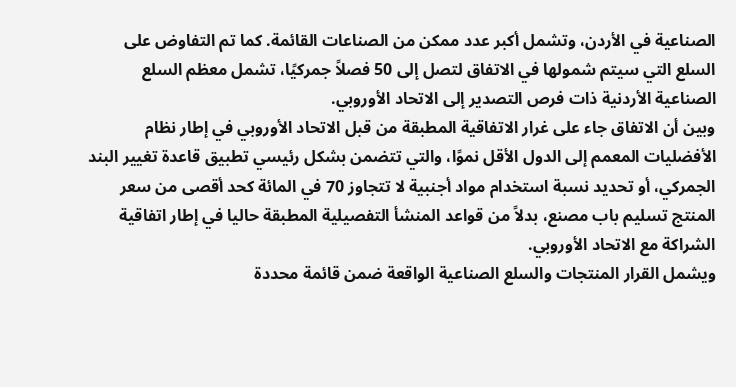الصناعية في الأردن، وتشمل أكبر عدد ممكن من الصناعات القائمة. كما تم التفاوض على السلع التي سيتم شمولها في الاتفاق لتصل إلى 50 فصلاً جمركيًا، تشمل معظم السلع الصناعية الأردنية ذات فرص التصدير إلى الاتحاد الأوروبي.
وبين أن الاتفاق جاء على غرار الاتفاقية المطبقة من قبل الاتحاد الأوروبي في إطار نظام الأفضليات المعمم إلى الدول الأقل نموًا، والتي تتضمن بشكل رئيسي تطبيق قاعدة تغيير البند الجمركي، أو تحديد نسبة استخدام مواد أجنبية لا تتجاوز 70 في المائة كحد أقصى من سعر المنتج تسليم باب مصنع، بدلاً من قواعد المنشأ التفصيلية المطبقة حاليا في إطار اتفاقية الشراكة مع الاتحاد الأوروبي.
ويشمل القرار المنتجات والسلع الصناعية الواقعة ضمن قائمة محددة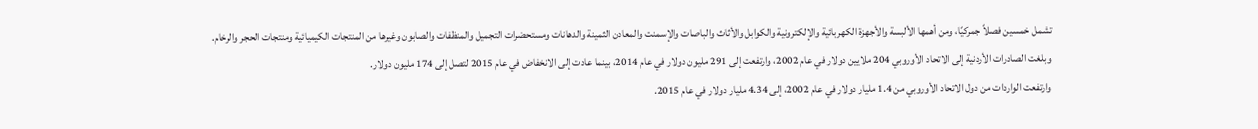تشمل خمسين فصلاً جمركيًا، ومن أهمها الألبسة والأجهزة الكهربائية والإلكترونية والكوابل والأثاث والباصات والإسمنت والمعادن الثمينة والدهانات ومستحضرات التجميل والمنظفات والصابون وغيرها من المنتجات الكيميائية ومنتجات الحجر والرخام.
وبلغت الصادرات الأردنية إلى الاتحاد الأوروبي 204 ملايين دولار في عام 2002، وارتفعت إلى 291 مليون دولار في عام 2014، بينما عادت إلى الانخفاض في عام 2015 لتصل إلى 174 مليون دولار.
وارتفعت الواردات من دول الاتحاد الأوروبي من 1.4 مليار دولار في عام 2002، إلى 4.34 مليار دولار في عام 2015.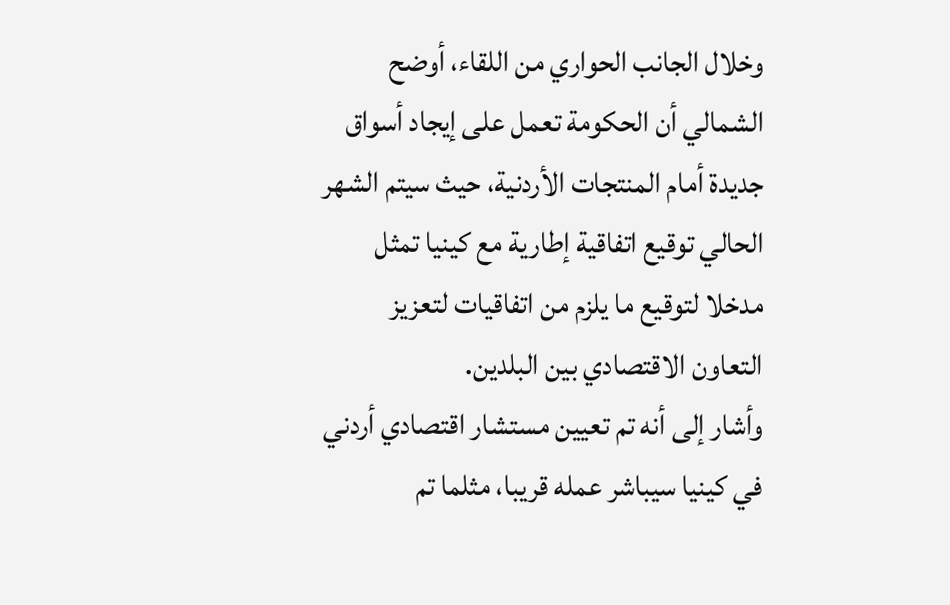وخلال الجانب الحواري من اللقاء، أوضح الشمالي أن الحكومة تعمل على إيجاد أسواق جديدة أمام المنتجات الأردنية، حيث سيتم الشهر الحالي توقيع اتفاقية إطارية مع كينيا تمثل مدخلا لتوقيع ما يلزم من اتفاقيات لتعزيز التعاون الاقتصادي بين البلدين.
وأشار إلى أنه تم تعيين مستشار اقتصادي أردني في كينيا سيباشر عمله قريبا، مثلما تم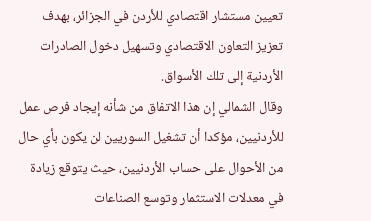تعيين مستشار اقتصادي للأردن في الجزائر، بهدف تعزيز التعاون الاقتصادي وتسهيل دخول الصادرات الأردنية إلى تلك الأسواق.
وقال الشمالي إن هذا الاتفاق من شأنه إيجاد فرص عمل للأردنيين، مؤكدا أن تشغيل السوريين لن يكون بأي حال من الأحوال على حساب الأردنيين، حيث يتوقع زيادة في معدلات الاستثمار وتوسع الصناعات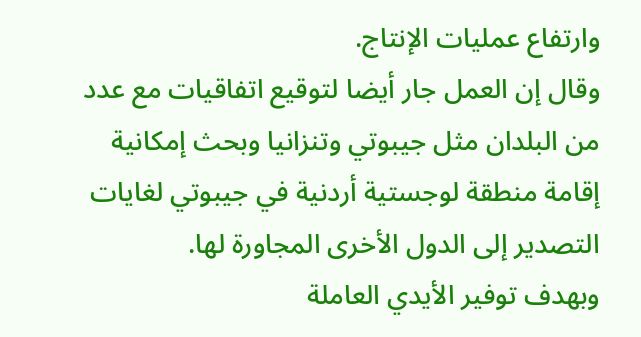وارتفاع عمليات الإنتاج.
وقال إن العمل جار أيضا لتوقيع اتفاقيات مع عدد من البلدان مثل جيبوتي وتنزانيا وبحث إمكانية إقامة منطقة لوجستية أردنية في جيبوتي لغايات التصدير إلى الدول الأخرى المجاورة لها.
وبهدف توفير الأيدي العاملة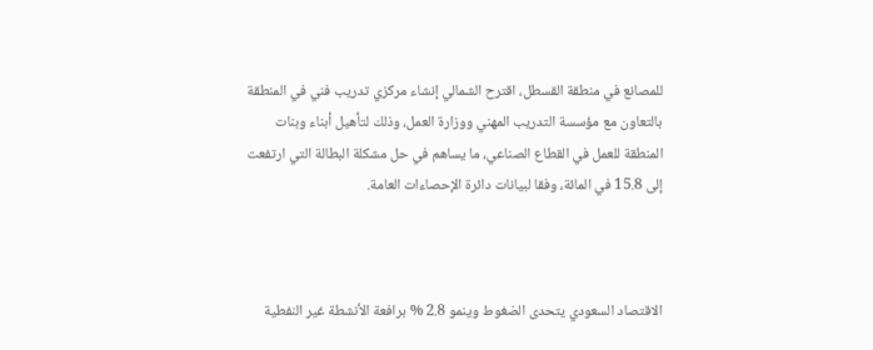للمصانع في منطقة القسطل، اقترح الشمالي إنشاء مركزي تدريب فني في المنطقة بالتعاون مع مؤسسة التدريب المهني ووزارة العمل، وذلك لتأهيل أبناء وبنات المنطقة للعمل في القطاع الصناعي، ما يساهم في حل مشكلة البطالة التي ارتفعت إلى 15.8 في المائة، وفقا لبيانات دائرة الإحصاءات العامة.



الاقتصاد السعودي يتحدى الضغوط وينمو 2.8 % برافعة الأنشطة غير النفطية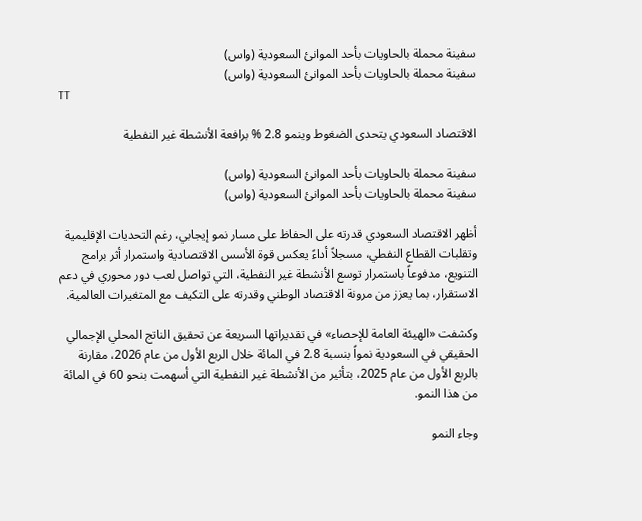سفينة محملة بالحاويات بأحد الموانئ السعودية (واس)
سفينة محملة بالحاويات بأحد الموانئ السعودية (واس)
TT

الاقتصاد السعودي يتحدى الضغوط وينمو 2.8 % برافعة الأنشطة غير النفطية

سفينة محملة بالحاويات بأحد الموانئ السعودية (واس)
سفينة محملة بالحاويات بأحد الموانئ السعودية (واس)

أظهر الاقتصاد السعودي قدرته على الحفاظ على مسار نمو إيجابي، رغم التحديات الإقليمية وتقلبات القطاع النفطي، مسجلاً أداءً يعكس قوة الأسس الاقتصادية واستمرار أثر برامج التنويع، مدفوعاً باستمرار توسع الأنشطة غير النفطية، التي تواصل لعب دور محوري في دعم الاستقرار، بما يعزز من مرونة الاقتصاد الوطني وقدرته على التكيف مع المتغيرات العالمية.

وكشفت «الهيئة العامة للإحصاء» في تقديراتها السريعة عن تحقيق الناتج المحلي الإجمالي الحقيقي في السعودية نمواً بنسبة 2.8 في المائة خلال الربع الأول من عام 2026، مقارنة بالربع الأول من عام 2025، بتأثير من الأنشطة غير النفطية التي أسهمت بنحو 60 في المائة من هذا النمو.

وجاء النمو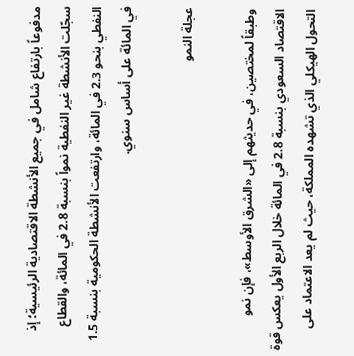مدفوعاً بارتفاع شامل في جميع الأنشطة الاقتصادية الرئيسية؛ إذ سجّلت الأنشطة غير النفطية نمواً بنسبة 2.8 في المائة، والقطاع النفطي بنحو 2.3 في المائة، وارتفعت الأنشطة الحكومية بنسبة 1.5 في المائة على أساس سنوي.

عجلة النمو

وطبقاً لمختصين، في حديثهم إلى «الشرق الأوسط»، فإن نمو الاقتصاد السعودي بنسبة 2.8 في المائة خلال الربع الأول يعكس قوة التحول الهيكلي الذي تشهده المملكة، حيث لم يعد الاعتماد على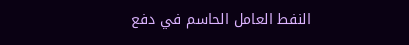النفط العامل الحاسم في دفع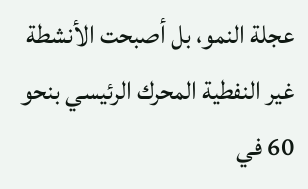عجلة النمو، بل أصبحت الأنشطة غير النفطية المحرك الرئيسي بنحو 60 في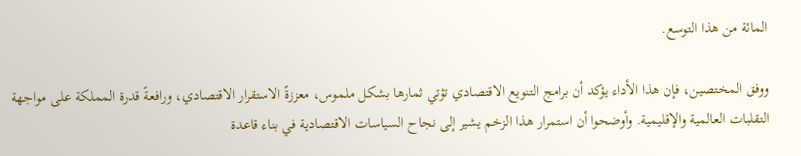المائة من هذا التوسع.

ووفق المختصين، فإن هذا الأداء يؤكد أن برامج التنويع الاقتصادي تؤتي ثمارها بشكل ملموس، معززةً الاستقرار الاقتصادي، ورافعةً قدرة المملكة على مواجهة التقلبات العالمية والإقليمية. وأوضحوا أن استمرار هذا الزخم يشير إلى نجاح السياسات الاقتصادية في بناء قاعدة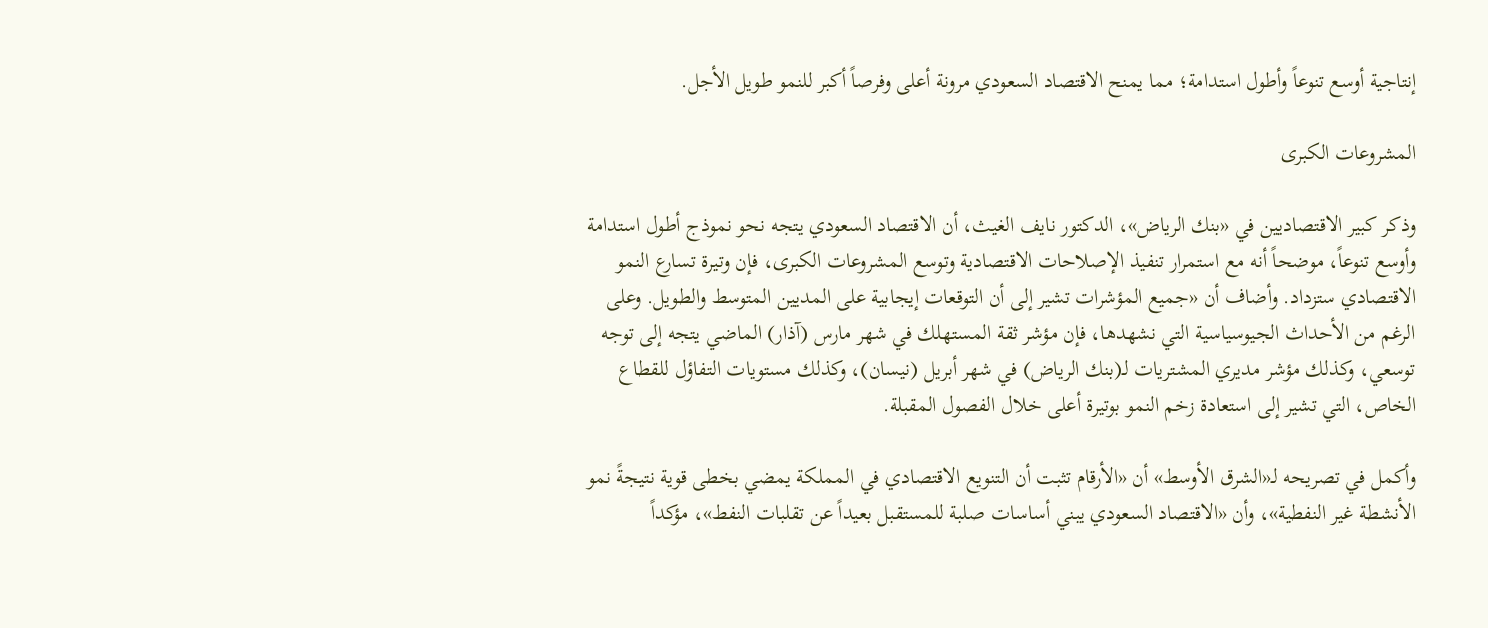إنتاجية أوسع تنوعاً وأطول استدامة؛ مما يمنح الاقتصاد السعودي مرونة أعلى وفرصاً أكبر للنمو طويل الأجل.

المشروعات الكبرى

وذكر كبير الاقتصاديين في «بنك الرياض»، الدكتور نايف الغيث، أن الاقتصاد السعودي يتجه نحو نموذج أطول استدامة وأوسع تنوعاً، موضحاً أنه مع استمرار تنفيذ الإصلاحات الاقتصادية وتوسع المشروعات الكبرى، فإن وتيرة تسارع النمو الاقتصادي ستزداد. وأضاف أن «جميع المؤشرات تشير إلى أن التوقعات إيجابية على المديين المتوسط والطويل. وعلى الرغم من الأحداث الجيوسياسية التي نشهدها، فإن مؤشر ثقة المستهلك في شهر مارس (آذار) الماضي يتجه إلى توجه توسعي، وكذلك مؤشر مديري المشتريات لـ(بنك الرياض) في شهر أبريل (نيسان)، وكذلك مستويات التفاؤل للقطاع الخاص، التي تشير إلى استعادة زخم النمو بوتيرة أعلى خلال الفصول المقبلة.

وأكمل في تصريحه لـ«الشرق الأوسط» أن «الأرقام تثبت أن التنويع الاقتصادي في المملكة يمضي بخطى قوية نتيجةً نمو الأنشطة غير النفطية»، وأن «الاقتصاد السعودي يبني أساسات صلبة للمستقبل بعيداً عن تقلبات النفط»، مؤكداً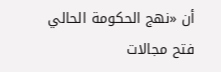أن «نهج الحكومة الحالي فتح مجالات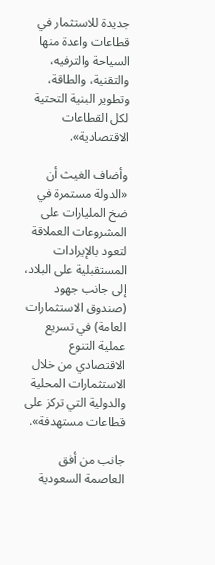جديدة للاستثمار في قطاعات واعدة منها السياحة والترفيه، والتقنية، والطاقة، وتطوير البنية التحتية لكل القطاعات الاقتصادية».

وأضاف الغيث أن «الدولة مستمرة في ضخ المليارات على المشروعات العملاقة لتعود بالإيرادات المستقبلية على البلاد، إلى جانب جهود (صندوق الاستثمارات العامة) في تسريع عملية التنوع الاقتصادي من خلال الاستثمارات المحلية والدولية التي تركز على قطاعات مستهدفة».

جانب من أفق العاصمة السعودية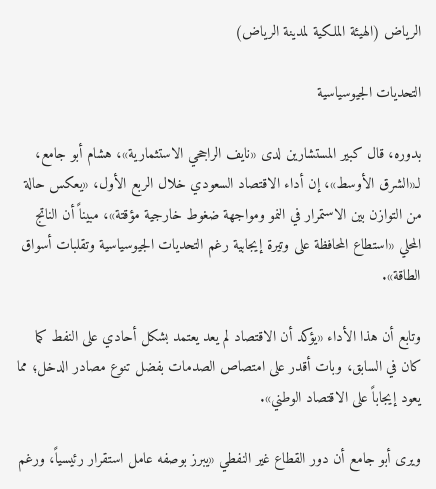الرياض (الهيئة الملكية لمدينة الرياض)

التحديات الجيوسياسية

بدوره، قال كبير المستشارين لدى «نايف الراجحي الاستثمارية»، هشام أبو جامع، لـ«الشرق الأوسط»، إن أداء الاقتصاد السعودي خلال الربع الأول، «يعكس حالة من التوازن بين الاستمرار في النمو ومواجهة ضغوط خارجية مؤقتة»، مبيناً أن الناتج المحلي «استطاع المحافظة على وتيرة إيجابية رغم التحديات الجيوسياسية وتقلبات أسواق الطاقة».

وتابع أن هذا الأداء «يؤكد أن الاقتصاد لم يعد يعتمد بشكل أحادي على النفط كما كان في السابق، وبات أقدر على امتصاص الصدمات بفضل تنوع مصادر الدخل؛ مما يعود إيجاباً على الاقتصاد الوطني».

ويرى أبو جامع أن دور القطاع غير النفطي «يبرز بوصفه عامل استقرار رئيسياً، ورغم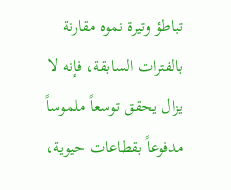تباطؤ وتيرة نموه مقارنة بالفترات السابقة، فإنه لا يزال يحقق توسعاً ملموساً مدفوعاً بقطاعات حيوية،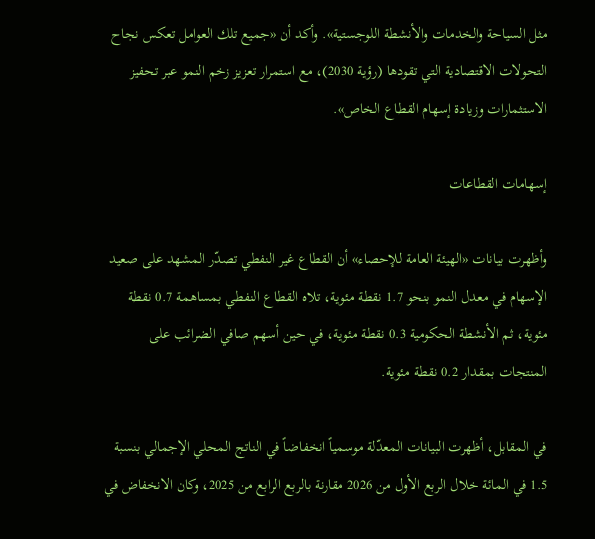مثل السياحة والخدمات والأنشطة اللوجستية». وأكد أن «جميع تلك العوامل تعكس نجاح التحولات الاقتصادية التي تقودها (رؤية 2030)، مع استمرار تعزيز زخم النمو عبر تحفيز الاستثمارات وزيادة إسهام القطاع الخاص».

إسهامات القطاعات

وأظهرت بيانات «الهيئة العامة للإحصاء» أن القطاع غير النفطي تصدّر المشهد على صعيد الإسهام في معدل النمو بنحو 1.7 نقطة مئوية، تلاه القطاع النفطي بمساهمة 0.7 نقطة مئوية، ثم الأنشطة الحكومية 0.3 نقطة مئوية، في حين أسهم صافي الضرائب على المنتجات بمقدار 0.2 نقطة مئوية.

في المقابل، أظهرت البيانات المعدّلة موسمياً انخفاضاً في الناتج المحلي الإجمالي بنسبة 1.5 في المائة خلال الربع الأول من 2026 مقارنة بالربع الرابع من 2025، وكان الانخفاض في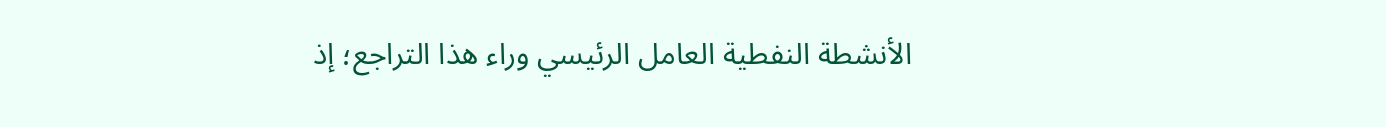الأنشطة النفطية العامل الرئيسي وراء هذا التراجع؛ إذ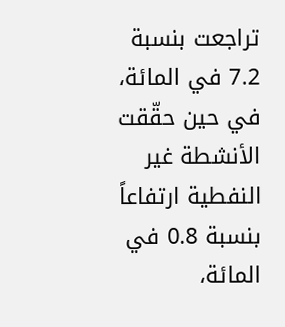تراجعت بنسبة 7.2 في المائة، في حين حقّقت الأنشطة غير النفطية ارتفاعاً بنسبة 0.8 في المائة،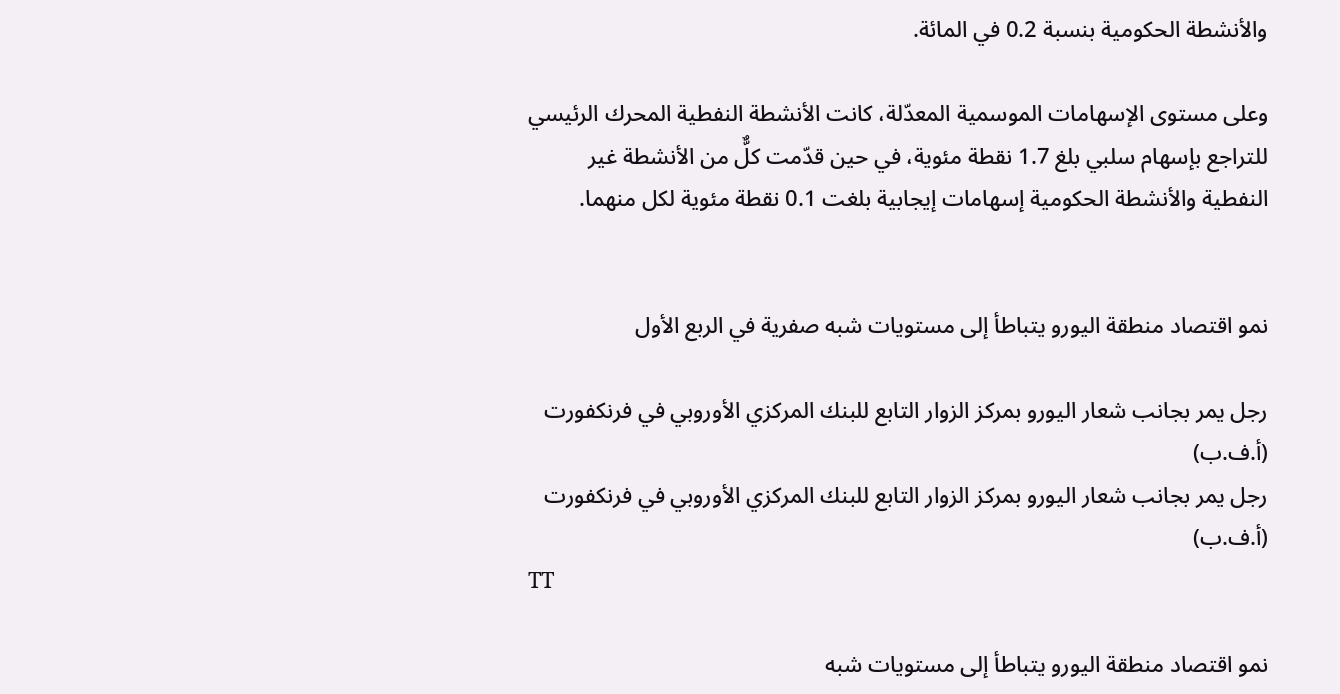والأنشطة الحكومية بنسبة 0.2 في المائة.

وعلى مستوى الإسهامات الموسمية المعدّلة، كانت الأنشطة النفطية المحرك الرئيسي للتراجع بإسهام سلبي بلغ 1.7 نقطة مئوية، في حين قدّمت كلٌّ من الأنشطة غير النفطية والأنشطة الحكومية إسهامات إيجابية بلغت 0.1 نقطة مئوية لكل منهما.


نمو اقتصاد منطقة اليورو يتباطأ إلى مستويات شبه صفرية في الربع الأول

رجل يمر بجانب شعار اليورو بمركز الزوار التابع للبنك المركزي الأوروبي في فرنكفورت (أ.ف.ب)
رجل يمر بجانب شعار اليورو بمركز الزوار التابع للبنك المركزي الأوروبي في فرنكفورت (أ.ف.ب)
TT

نمو اقتصاد منطقة اليورو يتباطأ إلى مستويات شبه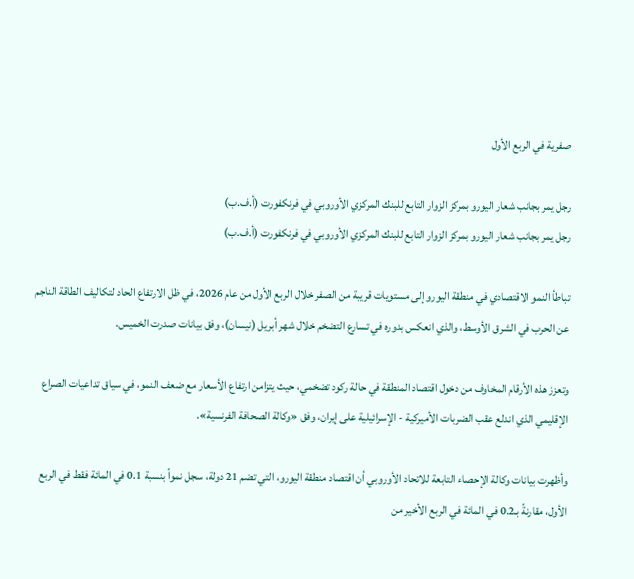صفرية في الربع الأول

رجل يمر بجانب شعار اليورو بمركز الزوار التابع للبنك المركزي الأوروبي في فرنكفورت (أ.ف.ب)
رجل يمر بجانب شعار اليورو بمركز الزوار التابع للبنك المركزي الأوروبي في فرنكفورت (أ.ف.ب)

تباطأ النمو الاقتصادي في منطقة اليورو إلى مستويات قريبة من الصفر خلال الربع الأول من عام 2026، في ظل الارتفاع الحاد لتكاليف الطاقة الناجم عن الحرب في الشرق الأوسط، والذي انعكس بدوره في تسارع التضخم خلال شهر أبريل (نيسان)، وفق بيانات صدرت الخميس.

وتعزز هذه الأرقام المخاوف من دخول اقتصاد المنطقة في حالة ركود تضخمي، حيث يتزامن ارتفاع الأسعار مع ضعف النمو، في سياق تداعيات الصراع الإقليمي الذي اندلع عقب الضربات الأميركية - الإسرائيلية على إيران، وفق «وكالة الصحافة الفرنسية».

وأظهرت بيانات وكالة الإحصاء التابعة للاتحاد الأوروبي أن اقتصاد منطقة اليورو، التي تضم 21 دولة، سجل نمواً بنسبة 0.1 في المائة فقط في الربع الأول، مقارنةً بـ0.2 في المائة في الربع الأخير من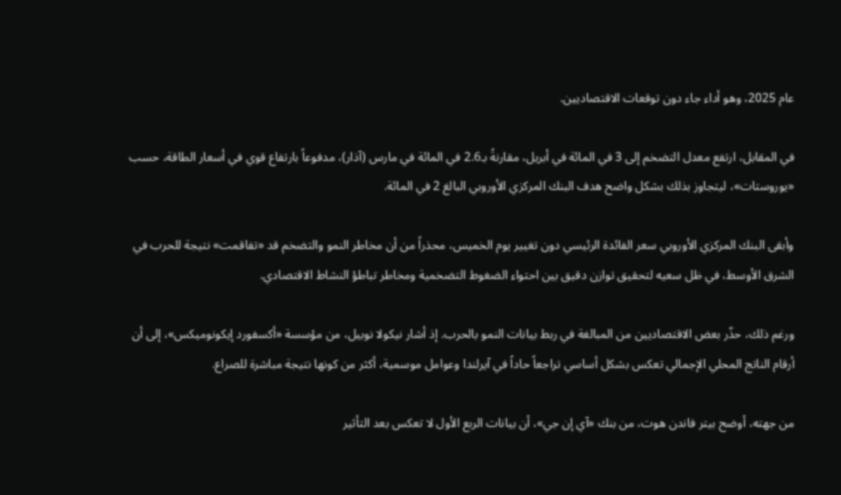عام 2025، وهو أداء جاء دون توقعات الاقتصاديين.

في المقابل، ارتفع معدل التضخم إلى 3 في المائة في أبريل، مقارنةً بـ2.6 في المائة في مارس (آذار)، مدفوعاً بارتفاع قوي في أسعار الطاقة، حسب «يوروستات»، ليتجاوز بذلك بشكل واضح هدف البنك المركزي الأوروبي البالغ 2 في المائة.

وأبقى البنك المركزي الأوروبي سعر الفائدة الرئيسي دون تغيير يوم الخميس، محذراً من أن مخاطر النمو والتضخم قد «تفاقمت» نتيجة للحرب في الشرق الأوسط، في ظل سعيه لتحقيق توازن دقيق بين احتواء الضغوط التضخمية ومخاطر تباطؤ النشاط الاقتصادي.

ورغم ذلك، حذّر بعض الاقتصاديين من المبالغة في ربط بيانات النمو بالحرب. إذ أشار نيكولا نوبيل، من مؤسسة «أكسفورد إيكونوميكس»، إلى أن أرقام الناتج المحلي الإجمالي تعكس بشكل أساسي تراجعاً حاداً في آيرلندا وعوامل موسمية، أكثر من كونها نتيجة مباشرة للصراع.

من جهته، أوضح بيتر فاندن هوت، من بنك «آي إن جي»، أن بيانات الربع الأول لا تعكس بعد التأثير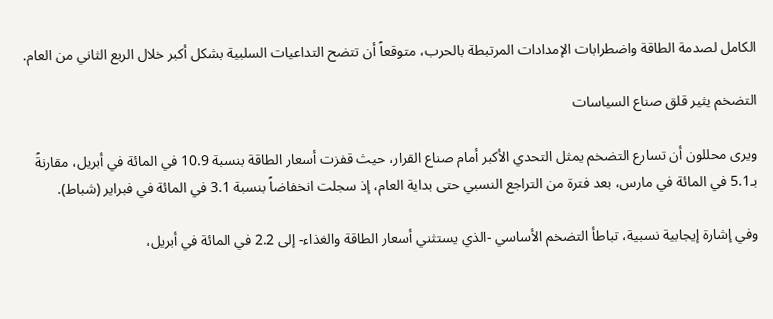الكامل لصدمة الطاقة واضطرابات الإمدادات المرتبطة بالحرب، متوقعاً أن تتضح التداعيات السلبية بشكل أكبر خلال الربع الثاني من العام.

التضخم يثير قلق صناع السياسات

ويرى محللون أن تسارع التضخم يمثل التحدي الأكبر أمام صناع القرار، حيث قفزت أسعار الطاقة بنسبة 10.9 في المائة في أبريل، مقارنةً بـ5.1 في المائة في مارس، بعد فترة من التراجع النسبي حتى بداية العام، إذ سجلت انخفاضاً بنسبة 3.1 في المائة في فبراير (شباط).

وفي إشارة إيجابية نسبية، تباطأ التضخم الأساسي -الذي يستثني أسعار الطاقة والغذاء- إلى 2.2 في المائة في أبريل،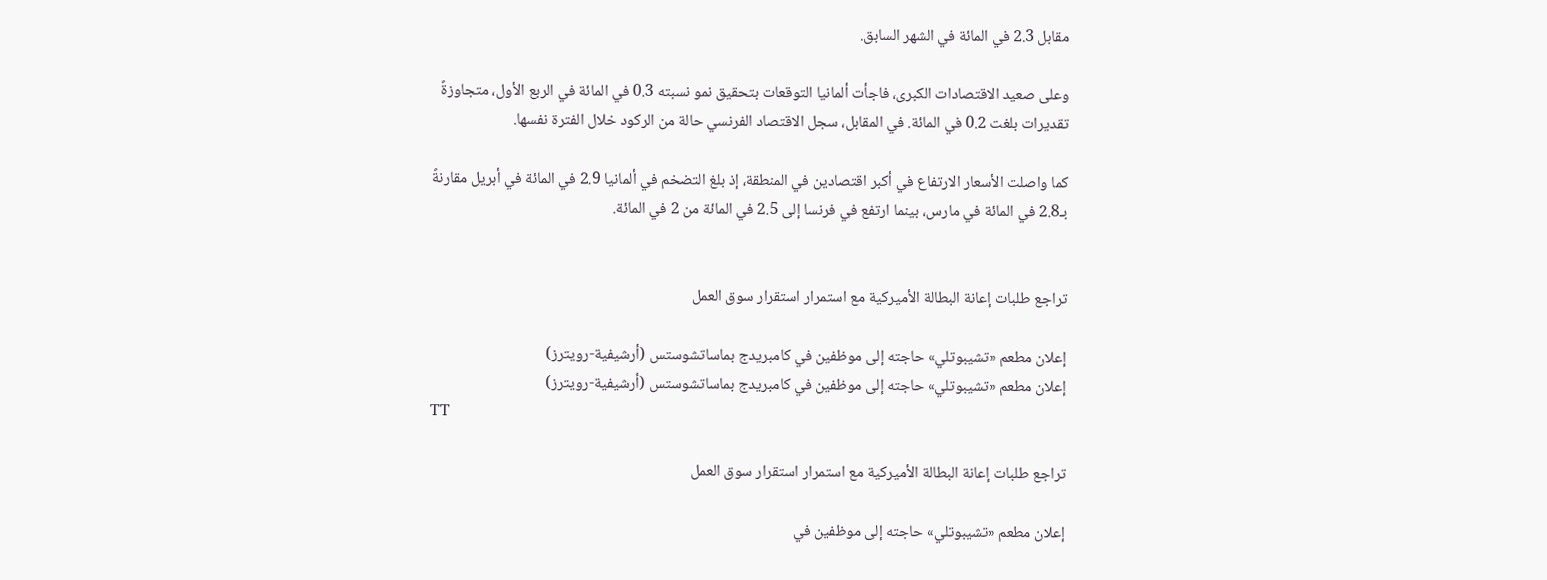مقابل 2.3 في المائة في الشهر السابق.

وعلى صعيد الاقتصادات الكبرى، فاجأت ألمانيا التوقعات بتحقيق نمو نسبته 0.3 في المائة في الربع الأول، متجاوزةً تقديرات بلغت 0.2 في المائة. في المقابل، سجل الاقتصاد الفرنسي حالة من الركود خلال الفترة نفسها.

كما واصلت الأسعار الارتفاع في أكبر اقتصادين في المنطقة، إذ بلغ التضخم في ألمانيا 2.9 في المائة في أبريل مقارنةً بـ2.8 في المائة في مارس، بينما ارتفع في فرنسا إلى 2.5 في المائة من 2 في المائة.


تراجع طلبات إعانة البطالة الأميركية مع استمرار استقرار سوق العمل

إعلان مطعم «تشيبوتلي» حاجته إلى موظفين في كامبريدج بماساتشوستس (أرشيفية-رويترز)
إعلان مطعم «تشيبوتلي» حاجته إلى موظفين في كامبريدج بماساتشوستس (أرشيفية-رويترز)
TT

تراجع طلبات إعانة البطالة الأميركية مع استمرار استقرار سوق العمل

إعلان مطعم «تشيبوتلي» حاجته إلى موظفين في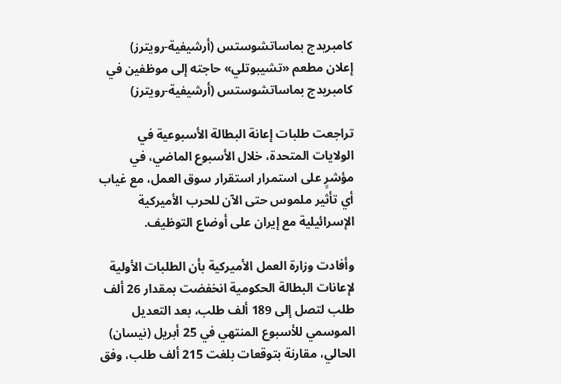كامبريدج بماساتشوستس (أرشيفية-رويترز)
إعلان مطعم «تشيبوتلي» حاجته إلى موظفين في كامبريدج بماساتشوستس (أرشيفية-رويترز)

تراجعت طلبات إعانة البطالة الأسبوعية في الولايات المتحدة، خلال الأسبوع الماضي، في مؤشرٍ على استمرار استقرار سوق العمل، مع غياب أي تأثير ملموس حتى الآن للحرب الأميركية الإسرائيلية مع إيران على أوضاع التوظيف.

وأفادت وزارة العمل الأميركية بأن الطلبات الأولية لإعانات البطالة الحكومية انخفضت بمقدار 26 ألف طلب لتصل إلى 189 ألف طلب، بعد التعديل الموسمي للأسبوع المنتهي في 25 أبريل (نيسان) الحالي، مقارنة بتوقعات بلغت 215 ألف طلب، وفق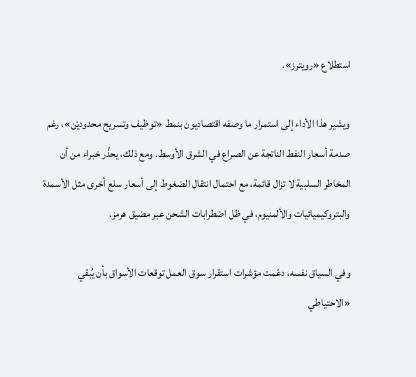استطلاع «رويترز».

ويشير هذا الأداء إلى استمرار ما وصفه اقتصاديون بنمط «توظيف وتسريح محدوديْن»، رغم صدمة أسعار النفط الناتجة عن الصراع في الشرق الأوسط. ومع ذلك، يحذّر خبراء من أن المخاطر السلبية لا تزال قائمة، مع احتمال انتقال الضغوط إلى أسعار سلع أخرى مثل الأسمدة والبتروكيميائيات والألمنيوم، في ظل اضطرابات الشحن عبر مضيق هرمز.

وفي السياق نفسه، دعّمت مؤشرات استقرار سوق العمل توقعات الأسواق بأن يُبقي «الاحتياطي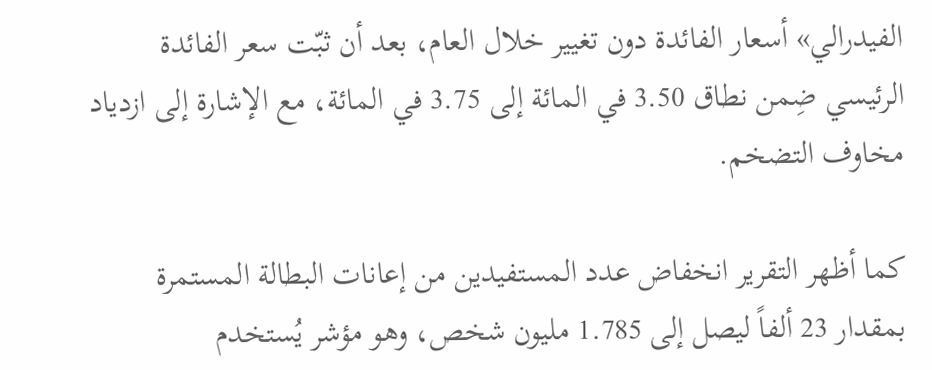الفيدرالي» أسعار الفائدة دون تغيير خلال العام، بعد أن ثبّت سعر الفائدة الرئيسي ضِمن نطاق 3.50 في المائة إلى 3.75 في المائة، مع الإشارة إلى ازدياد مخاوف التضخم.

كما أظهر التقرير انخفاض عدد المستفيدين من إعانات البطالة المستمرة بمقدار 23 ألفاً ليصل إلى 1.785 مليون شخص، وهو مؤشر يُستخدم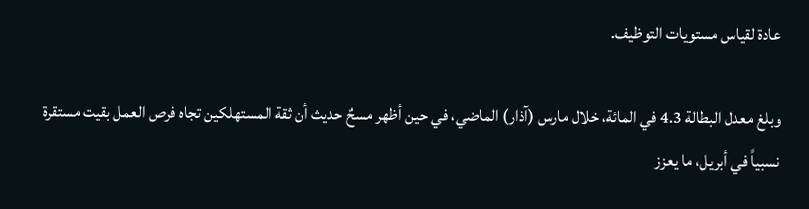عادة لقياس مستويات التوظيف.

وبلغ معدل البطالة 4.3 في المائة، خلال مارس (آذار) الماضي، في حين أظهر مسحٌ حديث أن ثقة المستهلكين تجاه فرص العمل بقيت مستقرة نسبياً في أبريل، ما يعزز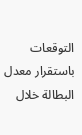التوقعات باستقرار معدل البطالة خلال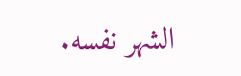الشهر نفسه.